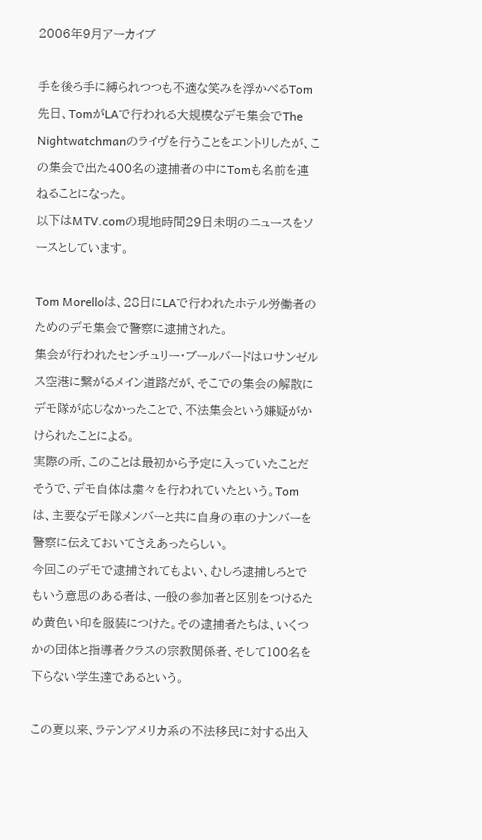2006年9月アーカイブ

手を後ろ手に縛られつつも不適な笑みを浮かべるTom先日、TomがLAで行われる大規模なデモ集会でThe Nightwatchmanのライヴを行うことをエントリしたが、この集会で出た400名の逮捕者の中にTomも名前を連ねることになった。
以下はMTV.comの現地時間29日未明のニュースをソースとしています。

Tom Morelloは、28日にLAで行われたホテル労働者のためのデモ集会で警察に逮捕された。
集会が行われたセンチュリー・ブールバードはロサンゼルス空港に繋がるメイン道路だが、そこでの集会の解散にデモ隊が応じなかったことで、不法集会という嫌疑がかけられたことによる。
実際の所、このことは最初から予定に入っていたことだそうで、デモ自体は粛々を行われていたという。Tomは、主要なデモ隊メンバーと共に自身の車のナンバーを警察に伝えておいてさえあったらしい。
今回このデモで逮捕されてもよい、むしろ逮捕しろとでもいう意思のある者は、一般の参加者と区別をつけるため黄色い印を服装につけた。その逮捕者たちは、いくつかの団体と指導者クラスの宗教関係者、そして100名を下らない学生達であるという。

この夏以来、ラテンアメリカ系の不法移民に対する出入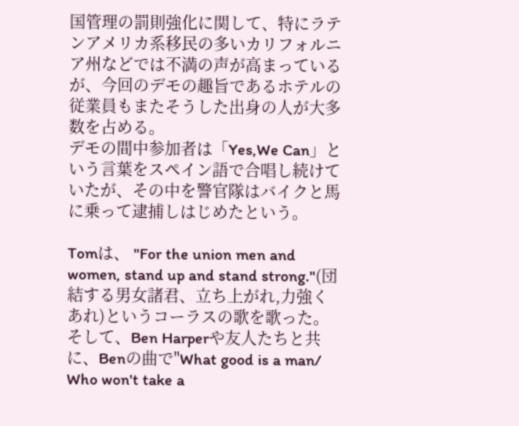国管理の罰則強化に関して、特にラテンアメリカ系移民の多いカリフォルニア州などでは不満の声が高まっているが、今回のデモの趣旨であるホテルの従業員もまたそうした出身の人が大多数を占める。
デモの間中参加者は「Yes,We Can」という言葉をスペイン語で合唱し続けていたが、その中を警官隊はバイクと馬に乗って逮捕しはじめたという。

Tomは、 "For the union men and women, stand up and stand strong."(団結する男女諸君、立ち上がれ,力強くあれ)というコーラスの歌を歌った。
そして、Ben Harperや友人たちと共に、Benの曲で"What good is a man/ Who won't take a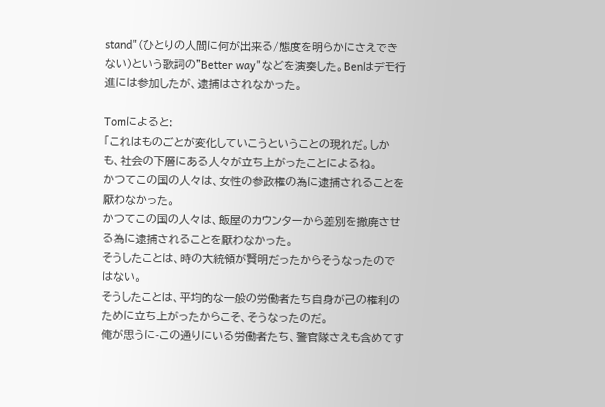stand"(ひとりの人間に何が出来る/態度を明らかにさえできない)という歌詞の"Better way"などを演奏した。Benはデモ行進には参加したが、逮捕はされなかった。

Tomによると:
「これはものごとが変化していこうということの現れだ。しかも、社会の下層にある人々が立ち上がったことによるね。
かつてこの国の人々は、女性の参政権の為に逮捕されることを厭わなかった。
かつてこの国の人々は、飯屋のカウンターから差別を撤廃させる為に逮捕されることを厭わなかった。
そうしたことは、時の大統領が賢明だったからそうなったのではない。
そうしたことは、平均的な一般の労働者たち自身が己の権利のために立ち上がったからこそ、そうなったのだ。
俺が思うに-この通りにいる労働者たち、警官隊さえも含めてす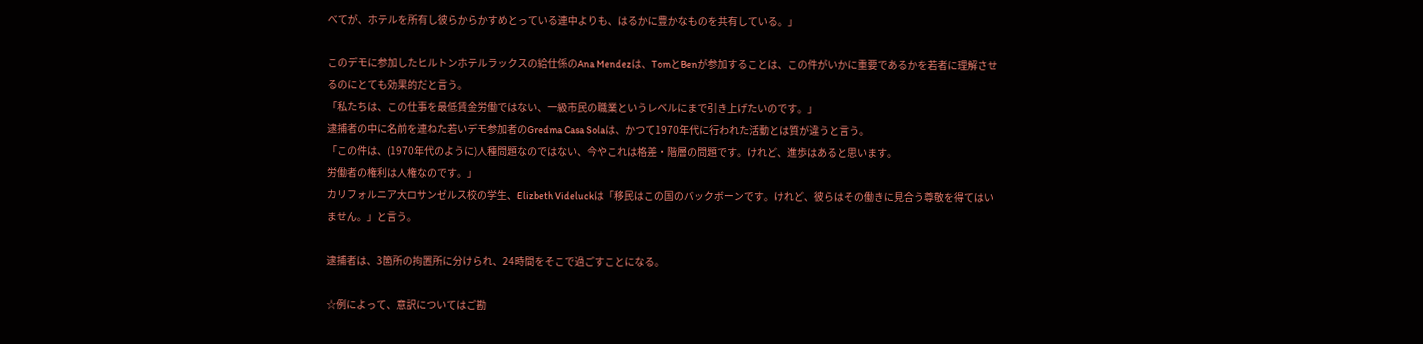べてが、ホテルを所有し彼らからかすめとっている連中よりも、はるかに豊かなものを共有している。」

このデモに参加したヒルトンホテルラックスの給仕係のAna Mendezは、TomとBenが参加することは、この件がいかに重要であるかを若者に理解させるのにとても効果的だと言う。
「私たちは、この仕事を最低賃金労働ではない、一級市民の職業というレベルにまで引き上げたいのです。」
逮捕者の中に名前を連ねた若いデモ参加者のGredma Casa Solaは、かつて1970年代に行われた活動とは質が違うと言う。
「この件は、(1970年代のように)人種問題なのではない、今やこれは格差・階層の問題です。けれど、進歩はあると思います。
労働者の権利は人権なのです。」
カリフォルニア大ロサンゼルス校の学生、Elizbeth Videluckは「移民はこの国のバックボーンです。けれど、彼らはその働きに見合う尊敬を得てはいません。」と言う。

逮捕者は、3箇所の拘置所に分けられ、24時間をそこで過ごすことになる。

☆例によって、意訳についてはご勘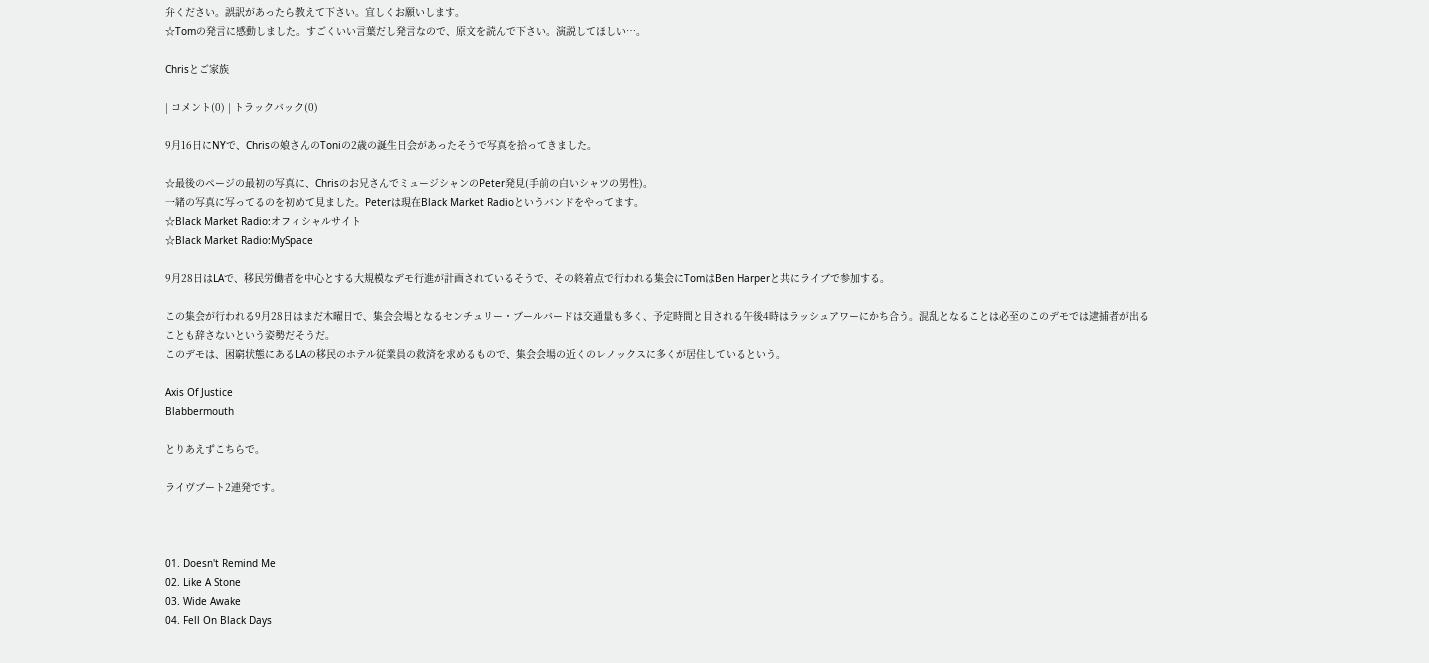弁ください。誤訳があったら教えて下さい。宜しくお願いします。
☆Tomの発言に感動しました。すごくいい言葉だし発言なので、原文を読んで下さい。演説してほしい…。

Chrisとご家族

| コメント(0) | トラックバック(0)

9月16日にNYで、Chrisの娘さんのToniの2歳の誕生日会があったそうで写真を拾ってきました。

☆最後のページの最初の写真に、Chrisのお兄さんでミュージシャンのPeter発見(手前の白いシャツの男性)。
一緒の写真に写ってるのを初めて見ました。Peterは現在Black Market Radioというバンドをやってます。
☆Black Market Radio:オフィシャルサイト
☆Black Market Radio:MySpace

9月28日はLAで、移民労働者を中心とする大規模なデモ行進が計画されているそうで、その終着点で行われる集会にTomはBen Harperと共にライブで参加する。

この集会が行われる9月28日はまだ木曜日で、集会会場となるセンチュリー・ブールバードは交通量も多く、予定時間と目される午後4時はラッシュアワーにかち合う。混乱となることは必至のこのデモでは逮捕者が出ることも辞さないという姿勢だそうだ。
このデモは、困窮状態にあるLAの移民のホテル従業員の救済を求めるもので、集会会場の近くのレノックスに多くが居住しているという。

Axis Of Justice
Blabbermouth

とりあえずこちらで。

ライヴブート2連発です。



01. Doesn't Remind Me
02. Like A Stone
03. Wide Awake
04. Fell On Black Days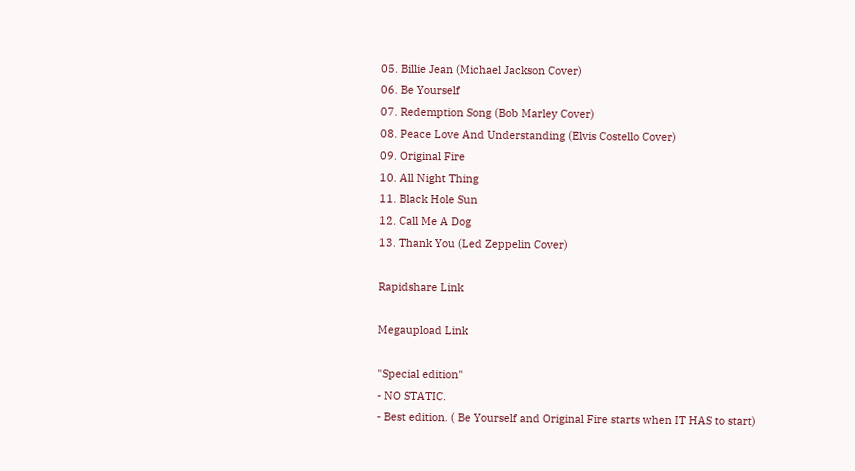05. Billie Jean (Michael Jackson Cover)
06. Be Yourself
07. Redemption Song (Bob Marley Cover)
08. Peace Love And Understanding (Elvis Costello Cover)
09. Original Fire
10. All Night Thing
11. Black Hole Sun
12. Call Me A Dog
13. Thank You (Led Zeppelin Cover)

Rapidshare Link

Megaupload Link

"Special edition"
- NO STATIC.
- Best edition. ( Be Yourself and Original Fire starts when IT HAS to start)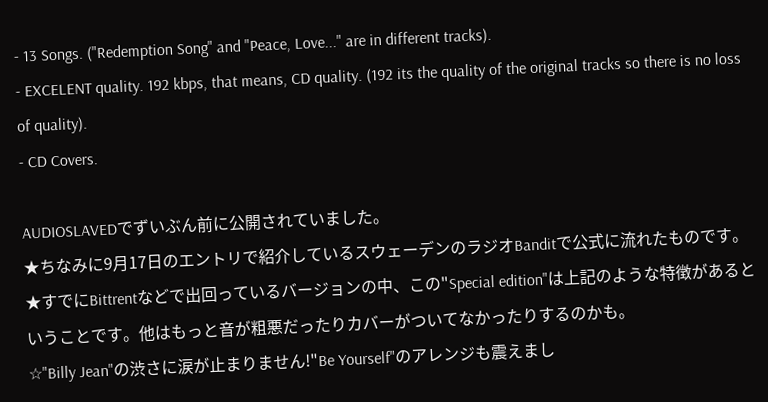- 13 Songs. ("Redemption Song" and "Peace, Love..." are in different tracks).
- EXCELENT quality. 192 kbps, that means, CD quality. (192 its the quality of the original tracks so there is no loss of quality).
- CD Covers.

AUDIOSLAVEDでずいぶん前に公開されていました。
★ちなみに9月17日のエントリで紹介しているスウェーデンのラジオBanditで公式に流れたものです。
★すでにBittrentなどで出回っているバージョンの中、この"Special edition"は上記のような特徴があるということです。他はもっと音が粗悪だったりカバーがついてなかったりするのかも。
☆"Billy Jean"の渋さに涙が止まりません!"Be Yourself"のアレンジも震えまし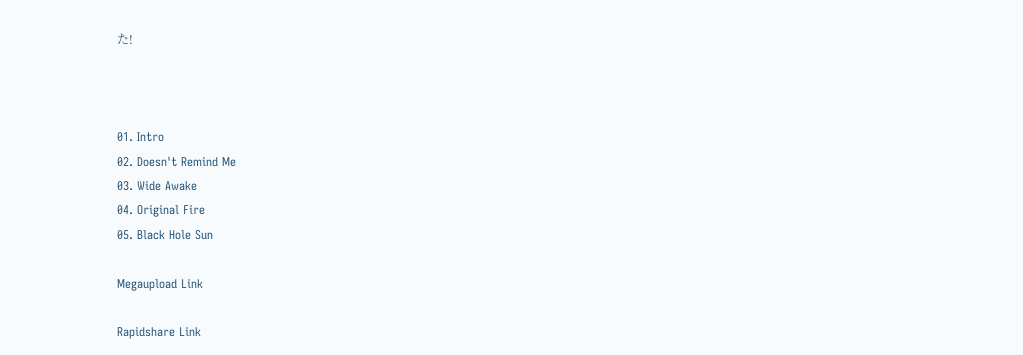た!



01. Intro
02. Doesn't Remind Me
03. Wide Awake
04. Original Fire
05. Black Hole Sun

Megaupload Link

Rapidshare Link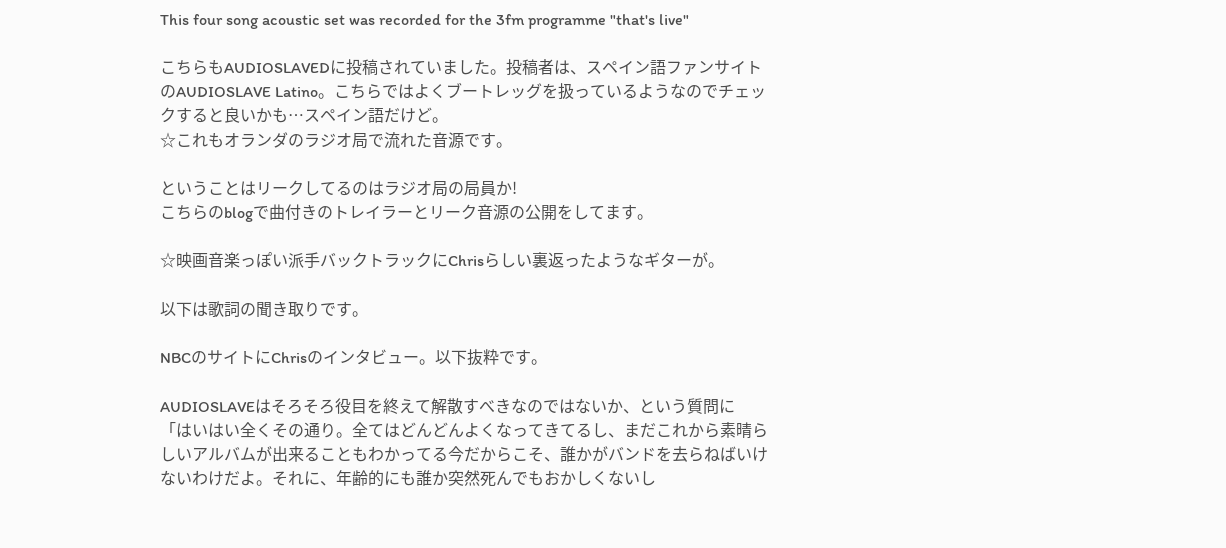This four song acoustic set was recorded for the 3fm programme "that's live"

こちらもAUDIOSLAVEDに投稿されていました。投稿者は、スペイン語ファンサイトのAUDIOSLAVE Latino。こちらではよくブートレッグを扱っているようなのでチェックすると良いかも…スペイン語だけど。
☆これもオランダのラジオ局で流れた音源です。

ということはリークしてるのはラジオ局の局員か!
こちらのblogで曲付きのトレイラーとリーク音源の公開をしてます。

☆映画音楽っぽい派手バックトラックにChrisらしい裏返ったようなギターが。

以下は歌詞の聞き取りです。

NBCのサイトにChrisのインタビュー。以下抜粋です。

AUDIOSLAVEはそろそろ役目を終えて解散すべきなのではないか、という質問に
「はいはい全くその通り。全てはどんどんよくなってきてるし、まだこれから素晴らしいアルバムが出来ることもわかってる今だからこそ、誰かがバンドを去らねばいけないわけだよ。それに、年齢的にも誰か突然死んでもおかしくないし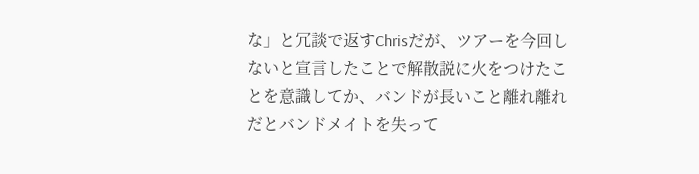な」と冗談で返すChrisだが、ツアーを今回しないと宣言したことで解散説に火をつけたことを意識してか、バンドが長いこと離れ離れだとバンドメイトを失って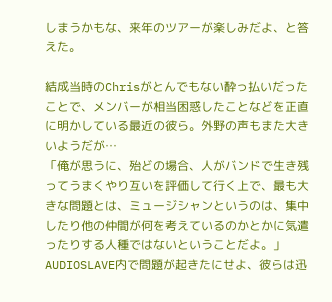しまうかもな、来年のツアーが楽しみだよ、と答えた。

結成当時のChrisがとんでもない酔っ払いだったことで、メンバーが相当困惑したことなどを正直に明かしている最近の彼ら。外野の声もまた大きいようだが…
「俺が思うに、殆どの場合、人がバンドで生き残ってうまくやり互いを評価して行く上で、最も大きな問題とは、ミュージシャンというのは、集中したり他の仲間が何を考えているのかとかに気遣ったりする人種ではないということだよ。」AUDIOSLAVE内で問題が起きたにせよ、彼らは迅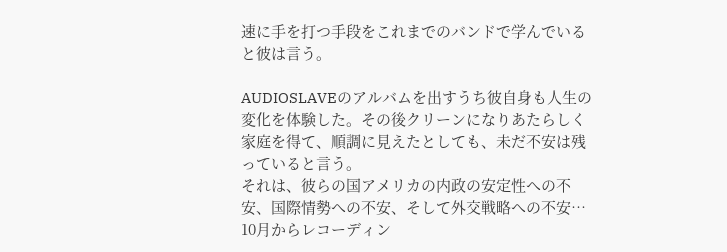速に手を打つ手段をこれまでのバンドで学んでいると彼は言う。

AUDIOSLAVEのアルバムを出すうち彼自身も人生の変化を体験した。その後クリーンになりあたらしく家庭を得て、順調に見えたとしても、未だ不安は残っていると言う。
それは、彼らの国アメリカの内政の安定性への不安、国際情勢への不安、そして外交戦略への不安…
10月からレコーディン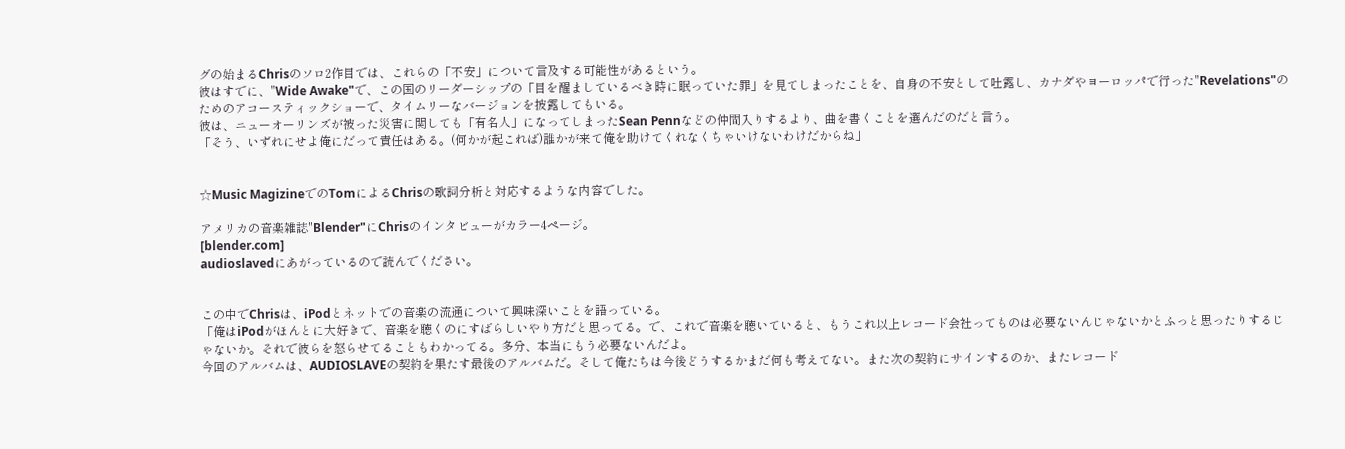グの始まるChrisのソロ2作目では、これらの「不安」について言及する可能性があるという。
彼はすでに、"Wide Awake"で、この国のリーダーシップの「目を醒ましているべき時に眠っていた罪」を見てしまったことを、自身の不安として吐露し、カナダやヨーロッパで行った"Revelations"のためのアコースティックショーで、タイムリーなバージョンを披露してもいる。
彼は、ニューオーリンズが被った災害に関しても「有名人」になってしまったSean Pennなどの仲間入りするより、曲を書くことを選んだのだと言う。
「そう、いずれにせよ俺にだって責任はある。(何かが起これば)誰かが来て俺を助けてくれなくちゃいけないわけだからね」


☆Music MagizineでのTomによるChrisの歌詞分析と対応するような内容でした。

アメリカの音楽雑誌"Blender"にChrisのインタビューがカラー4ページ。
[blender.com]
audioslavedにあがっているので読んでください。


この中でChrisは、iPodとネットでの音楽の流通について興味深いことを語っている。
「俺はiPodがほんとに大好きで、音楽を聴くのにすばらしいやり方だと思ってる。で、これで音楽を聴いていると、もうこれ以上レコード会社ってものは必要ないんじゃないかとふっと思ったりするじゃないか。それで彼らを怒らせてることもわかってる。多分、本当にもう必要ないんだよ。
今回のアルバムは、AUDIOSLAVEの契約を果たす最後のアルバムだ。そして俺たちは今後どうするかまだ何も考えてない。また次の契約にサインするのか、またレコード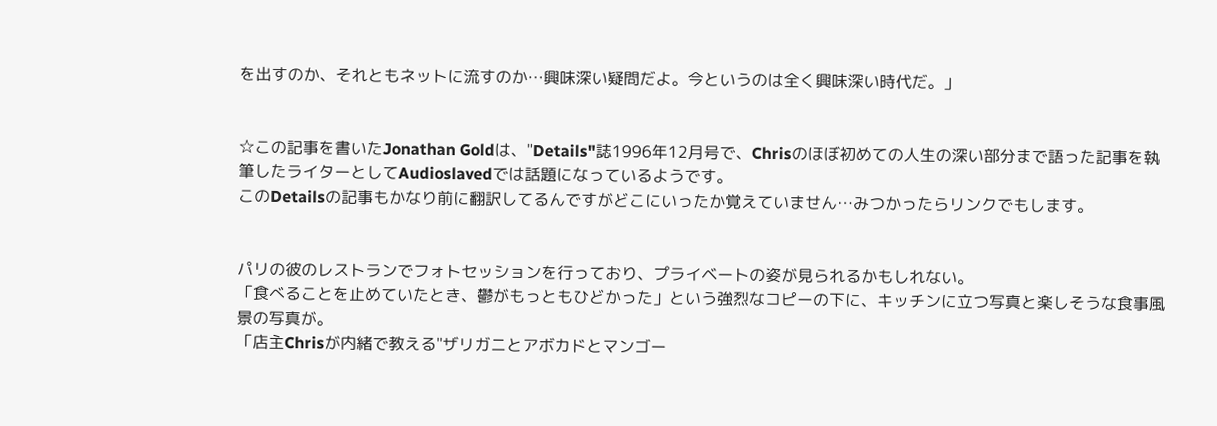を出すのか、それともネットに流すのか…興味深い疑問だよ。今というのは全く興味深い時代だ。」


☆この記事を書いたJonathan Goldは、"Details"誌1996年12月号で、Chrisのほぼ初めての人生の深い部分まで語った記事を執筆したライターとしてAudioslavedでは話題になっているようです。
このDetailsの記事もかなり前に翻訳してるんですがどこにいったか覚えていません…みつかったらリンクでもします。


パリの彼のレストランでフォトセッションを行っており、プライベートの姿が見られるかもしれない。
「食べることを止めていたとき、鬱がもっともひどかった」という強烈なコピーの下に、キッチンに立つ写真と楽しそうな食事風景の写真が。
「店主Chrisが内緒で教える"ザリガニとアボカドとマンゴー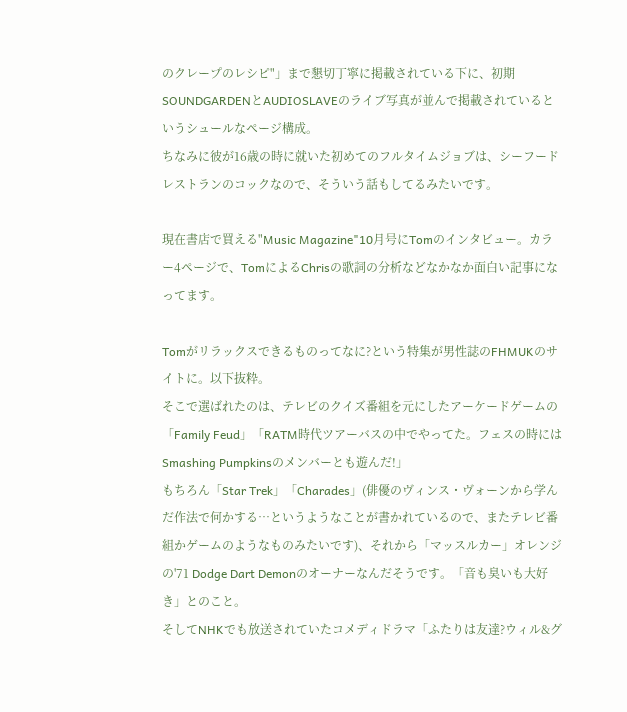のクレープのレシピ"」まで懇切丁寧に掲載されている下に、初期SOUNDGARDENとAUDIOSLAVEのライブ写真が並んで掲載されているというシュールなページ構成。
ちなみに彼が16歳の時に就いた初めてのフルタイムジョブは、シーフードレストランのコックなので、そういう話もしてるみたいです。

現在書店で買える"Music Magazine"10月号にTomのインタビュー。カラー4ページで、TomによるChrisの歌詞の分析などなかなか面白い記事になってます。

Tomがリラックスできるものってなに?という特集が男性誌のFHMUKのサイトに。以下抜粋。
そこで選ばれたのは、テレビのクイズ番組を元にしたアーケードゲームの「Family Feud」「RATM時代ツアーバスの中でやってた。フェスの時にはSmashing Pumpkinsのメンバーとも遊んだ!」
もちろん「Star Trek」「Charades」(俳優のヴィンス・ヴォーンから学んだ作法で何かする…というようなことが書かれているので、またテレビ番組かゲームのようなものみたいです)、それから「マッスルカー」オレンジの'71 Dodge Dart Demonのオーナーなんだそうです。「音も臭いも大好き」とのこと。
そしてNHKでも放送されていたコメディドラマ「ふたりは友達?ウィル&グ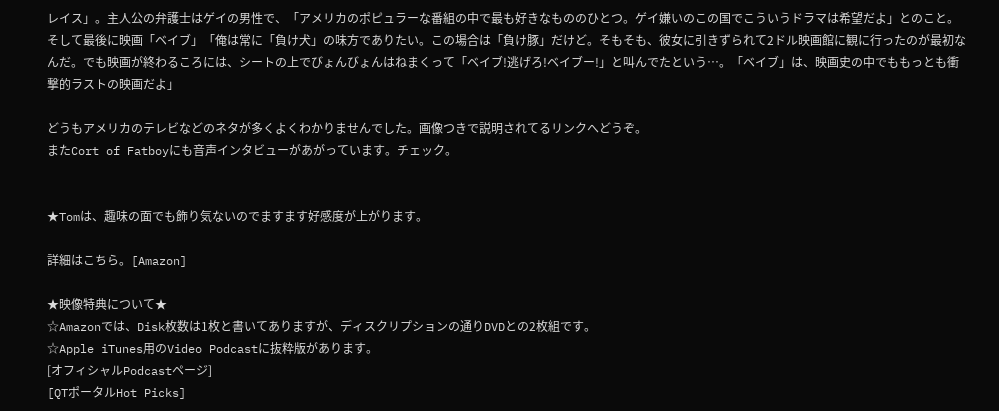レイス」。主人公の弁護士はゲイの男性で、「アメリカのポピュラーな番組の中で最も好きなもののひとつ。ゲイ嫌いのこの国でこういうドラマは希望だよ」とのこと。
そして最後に映画「ベイブ」「俺は常に「負け犬」の味方でありたい。この場合は「負け豚」だけど。そもそも、彼女に引きずられて2ドル映画館に観に行ったのが最初なんだ。でも映画が終わるころには、シートの上でびょんびょんはねまくって「ベイブ!逃げろ!ベイブー!」と叫んでたという…。「ベイブ」は、映画史の中でももっとも衝撃的ラストの映画だよ」

どうもアメリカのテレビなどのネタが多くよくわかりませんでした。画像つきで説明されてるリンクへどうぞ。
またCort of Fatboyにも音声インタビューがあがっています。チェック。


★Tomは、趣味の面でも飾り気ないのでますます好感度が上がります。

詳細はこちら。[Amazon]

★映像特典について★
☆Amazonでは、Disk枚数は1枚と書いてありますが、ディスクリプションの通りDVDとの2枚組です。
☆Apple iTunes用のVideo Podcastに抜粋版があります。
[オフィシャルPodcastページ]
[QTポータルHot Picks]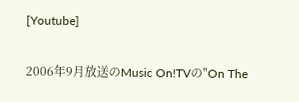[Youtube]

2006年9月放送のMusic On!TVの"On The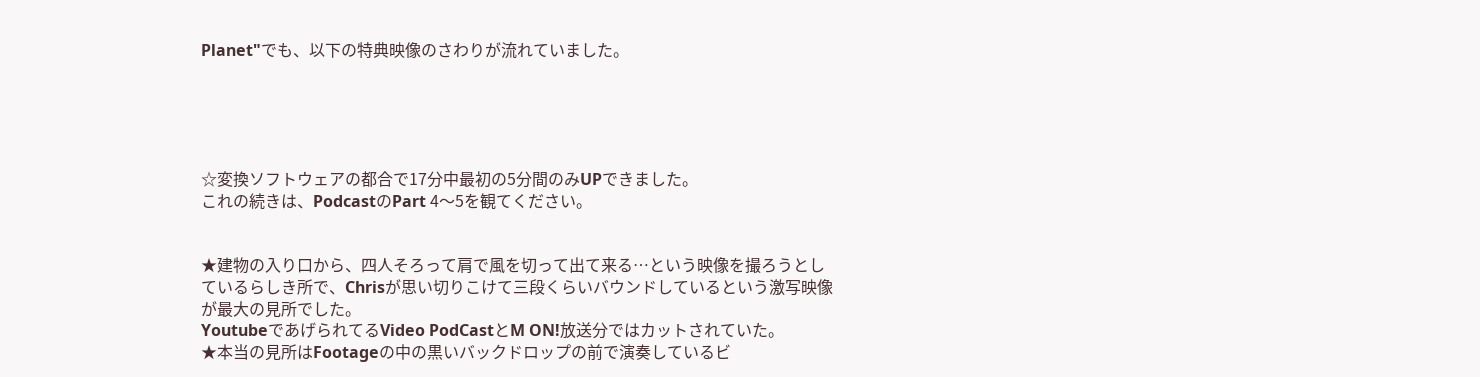Planet"でも、以下の特典映像のさわりが流れていました。





☆変換ソフトウェアの都合で17分中最初の5分間のみUPできました。
これの続きは、PodcastのPart 4〜5を観てください。


★建物の入り口から、四人そろって肩で風を切って出て来る…という映像を撮ろうとしているらしき所で、Chrisが思い切りこけて三段くらいバウンドしているという激写映像が最大の見所でした。
YoutubeであげられてるVideo PodCastとM ON!放送分ではカットされていた。
★本当の見所はFootageの中の黒いバックドロップの前で演奏しているビ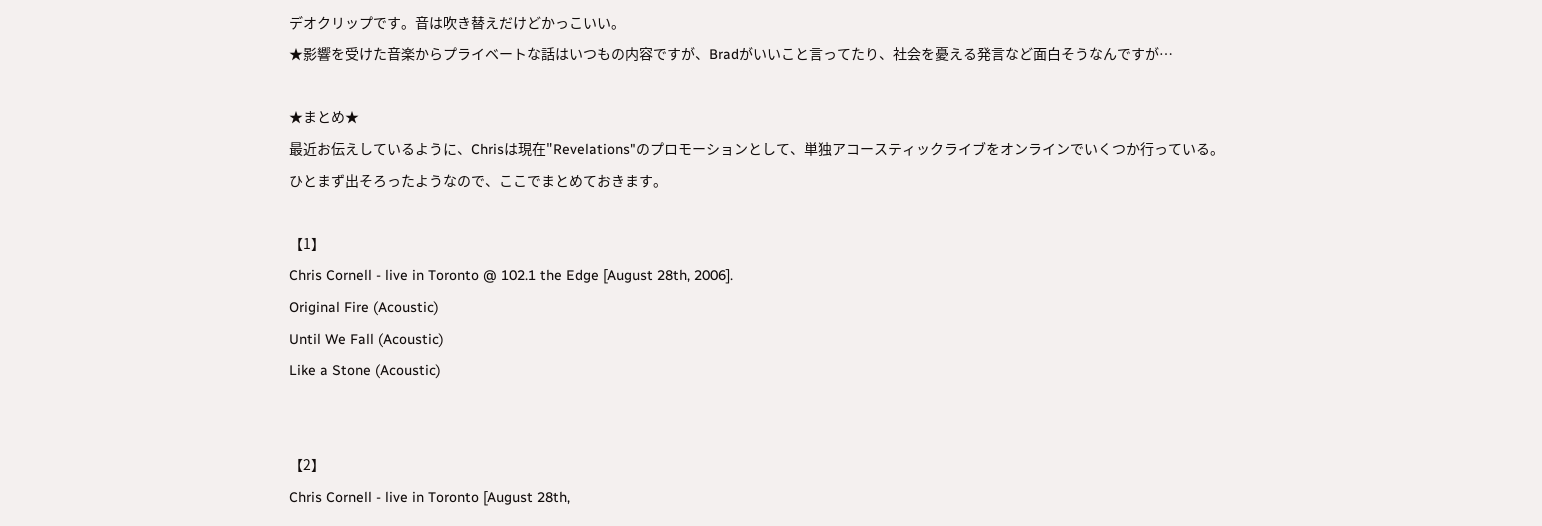デオクリップです。音は吹き替えだけどかっこいい。
★影響を受けた音楽からプライベートな話はいつもの内容ですが、Bradがいいこと言ってたり、社会を憂える発言など面白そうなんですが…

★まとめ★
最近お伝えしているように、Chrisは現在"Revelations"のプロモーションとして、単独アコースティックライブをオンラインでいくつか行っている。
ひとまず出そろったようなので、ここでまとめておきます。

【1】
Chris Cornell - live in Toronto @ 102.1 the Edge [August 28th, 2006].
Original Fire (Acoustic)
Until We Fall (Acoustic)
Like a Stone (Acoustic)


【2】
Chris Cornell - live in Toronto [August 28th,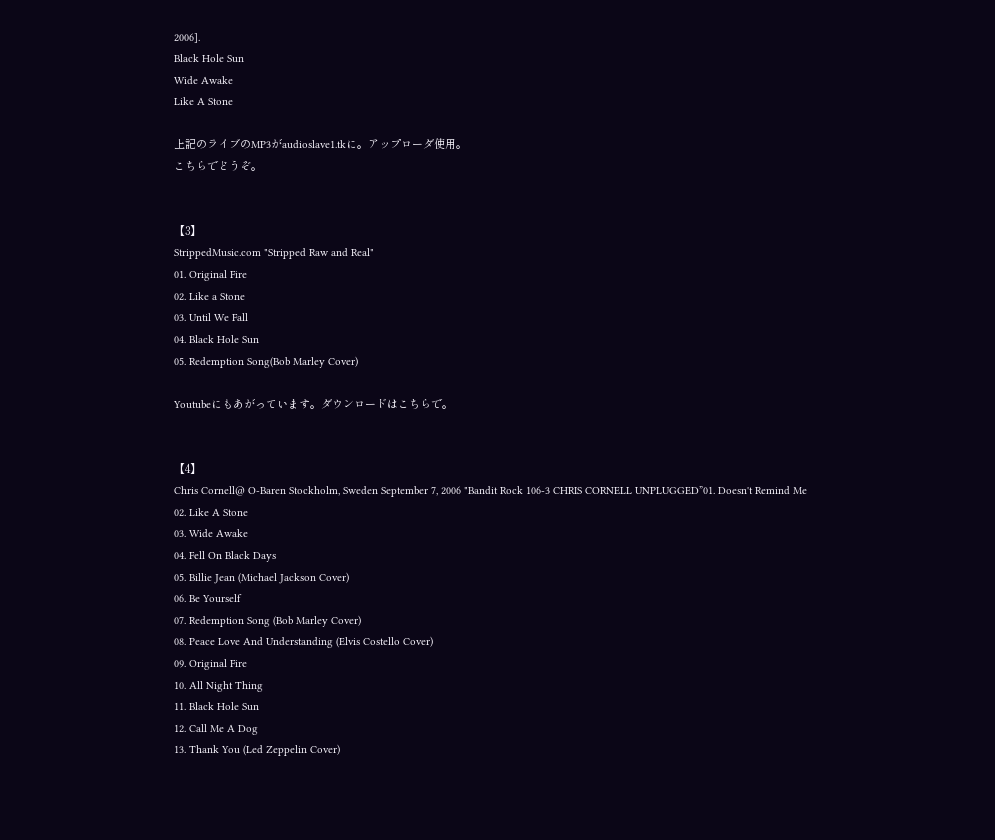2006].
Black Hole Sun
Wide Awake
Like A Stone

上記のライブのMP3がaudioslave1.tkに。アップローダ使用。
こちらでどうぞ。


【3】
StrippedMusic.com "Stripped Raw and Real"
01. Original Fire
02. Like a Stone
03. Until We Fall
04. Black Hole Sun
05. Redemption Song(Bob Marley Cover)

Youtubeにもあがっています。ダウンロードはこちらで。


【4】
Chris Cornell@ O-Baren Stockholm, Sweden September 7, 2006 "Bandit Rock 106-3 CHRIS CORNELL UNPLUGGED”01. Doesn't Remind Me
02. Like A Stone
03. Wide Awake
04. Fell On Black Days
05. Billie Jean (Michael Jackson Cover)
06. Be Yourself
07. Redemption Song (Bob Marley Cover)
08. Peace Love And Understanding (Elvis Costello Cover)
09. Original Fire
10. All Night Thing
11. Black Hole Sun
12. Call Me A Dog
13. Thank You (Led Zeppelin Cover)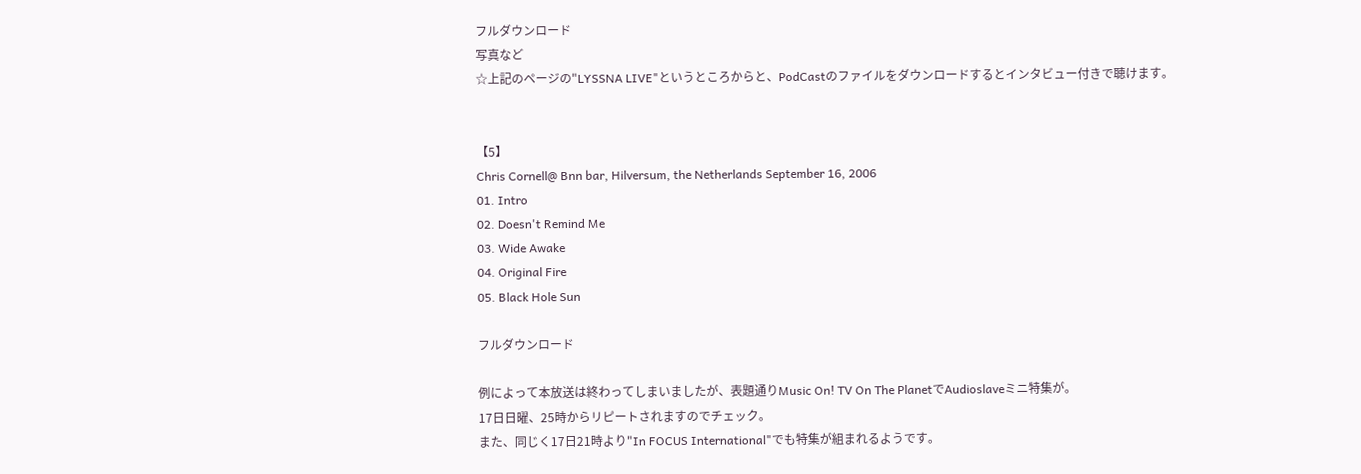フルダウンロード
写真など
☆上記のページの"LYSSNA LIVE"というところからと、PodCastのファイルをダウンロードするとインタビュー付きで聴けます。


【5】
Chris Cornell@ Bnn bar, Hilversum, the Netherlands September 16, 2006
01. Intro
02. Doesn't Remind Me
03. Wide Awake
04. Original Fire
05. Black Hole Sun

フルダウンロード

例によって本放送は終わってしまいましたが、表題通りMusic On! TV On The PlanetでAudioslaveミニ特集が。
17日日曜、25時からリピートされますのでチェック。
また、同じく17日21時より"In FOCUS International"でも特集が組まれるようです。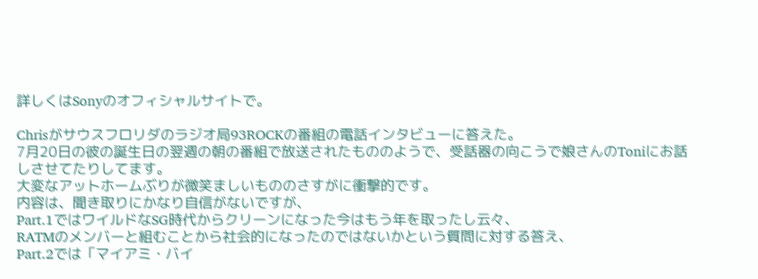詳しくはSonyのオフィシャルサイトで。

Chrisがサウスフロリダのラジオ局93ROCKの番組の電話インタビューに答えた。
7月20日の彼の誕生日の翌週の朝の番組で放送されたもののようで、受話器の向こうで娘さんのToniにお話しさせてたりしてます。
大変なアットホームぶりが微笑ましいもののさすがに衝撃的です。
内容は、聞き取りにかなり自信がないですが、
Part.1ではワイルドなSG時代からクリーンになった今はもう年を取ったし云々、
RATMのメンバーと組むことから社会的になったのではないかという質問に対する答え、
Part.2では「マイアミ・バイ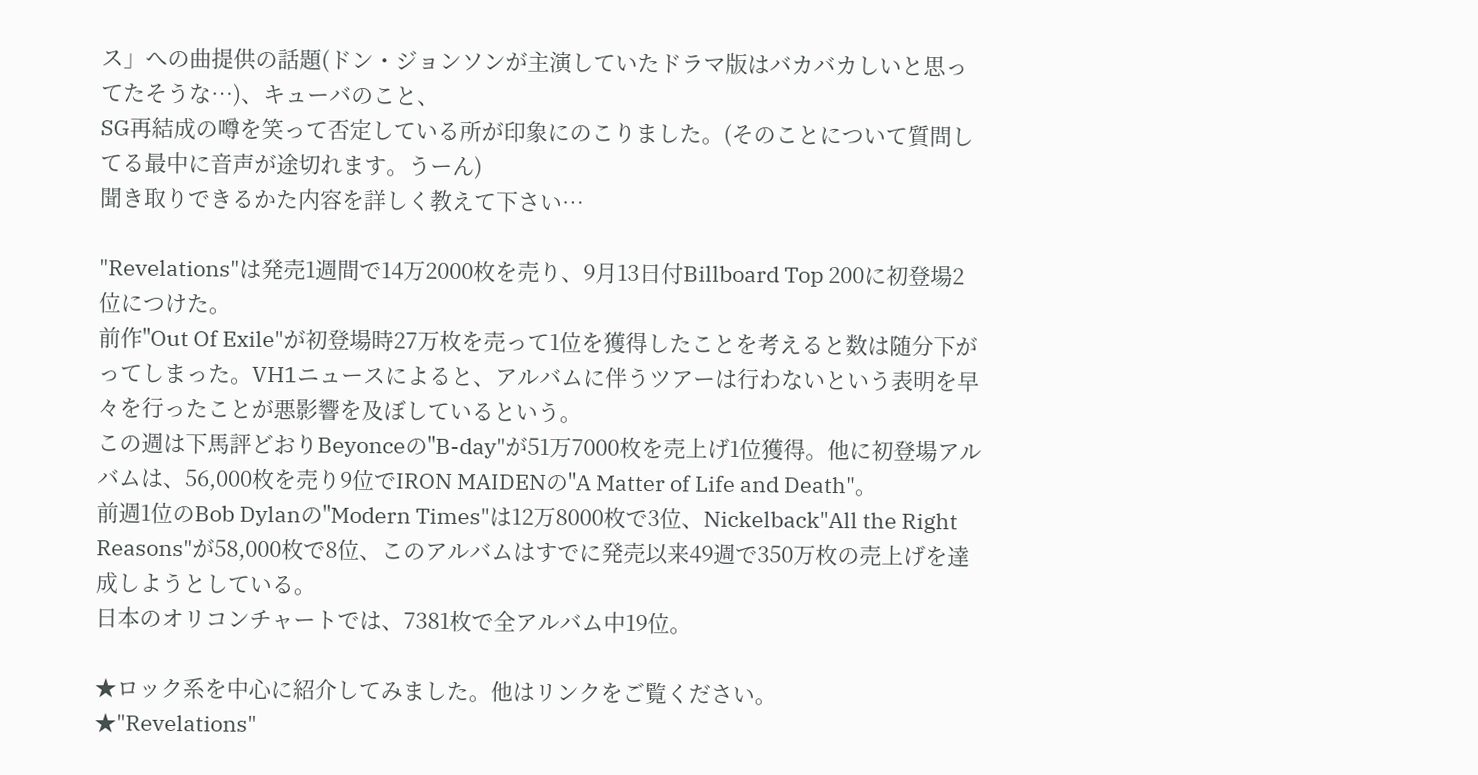ス」への曲提供の話題(ドン・ジョンソンが主演していたドラマ版はバカバカしいと思ってたそうな…)、キューバのこと、
SG再結成の噂を笑って否定している所が印象にのこりました。(そのことについて質問してる最中に音声が途切れます。うーん)
聞き取りできるかた内容を詳しく教えて下さい…

"Revelations"は発売1週間で14万2000枚を売り、9月13日付Billboard Top 200に初登場2位につけた。
前作"Out Of Exile"が初登場時27万枚を売って1位を獲得したことを考えると数は随分下がってしまった。VH1ニュースによると、アルバムに伴うツアーは行わないという表明を早々を行ったことが悪影響を及ぼしているという。
この週は下馬評どおりBeyonceの"B-day"が51万7000枚を売上げ1位獲得。他に初登場アルバムは、56,000枚を売り9位でIRON MAIDENの"A Matter of Life and Death"。
前週1位のBob Dylanの"Modern Times"は12万8000枚で3位、Nickelback"All the Right Reasons"が58,000枚で8位、このアルバムはすでに発売以来49週で350万枚の売上げを達成しようとしている。
日本のオリコンチャートでは、7381枚で全アルバム中19位。

★ロック系を中心に紹介してみました。他はリンクをご覧ください。
★"Revelations"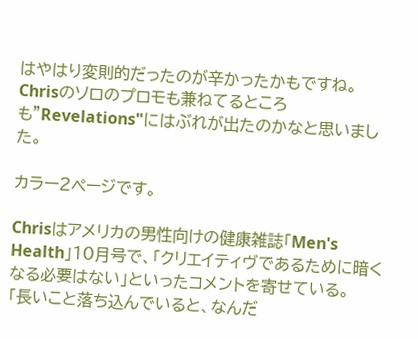はやはり変則的だったのが辛かったかもですね。
Chrisのソロのプロモも兼ねてるところも"Revelations"にはぶれが出たのかなと思いました。

カラー2ページです。

Chrisはアメリカの男性向けの健康雑誌「Men's Health」10月号で、「クリエイティヴであるために暗くなる必要はない」といったコメントを寄せている。
「長いこと落ち込んでいると、なんだ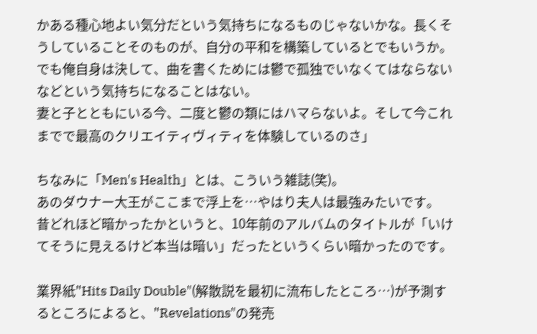かある種心地よい気分だという気持ちになるものじゃないかな。長くそうしていることそのものが、自分の平和を構築しているとでもいうか。
でも俺自身は決して、曲を書くためには鬱で孤独でいなくてはならないなどという気持ちになることはない。
妻と子とともにいる今、二度と鬱の類にはハマらないよ。そして今これまでで最高のクリエイティヴィティを体験しているのさ」

ちなみに「Men's Health」とは、こういう雑誌(笑)。
あのダウナー大王がここまで浮上を…やはり夫人は最強みたいです。
昔どれほど暗かったかというと、10年前のアルバムのタイトルが「いけてそうに見えるけど本当は暗い」だったというくらい暗かったのです。

業界紙"Hits Daily Double"(解散説を最初に流布したところ…)が予測するところによると、"Revelations"の発売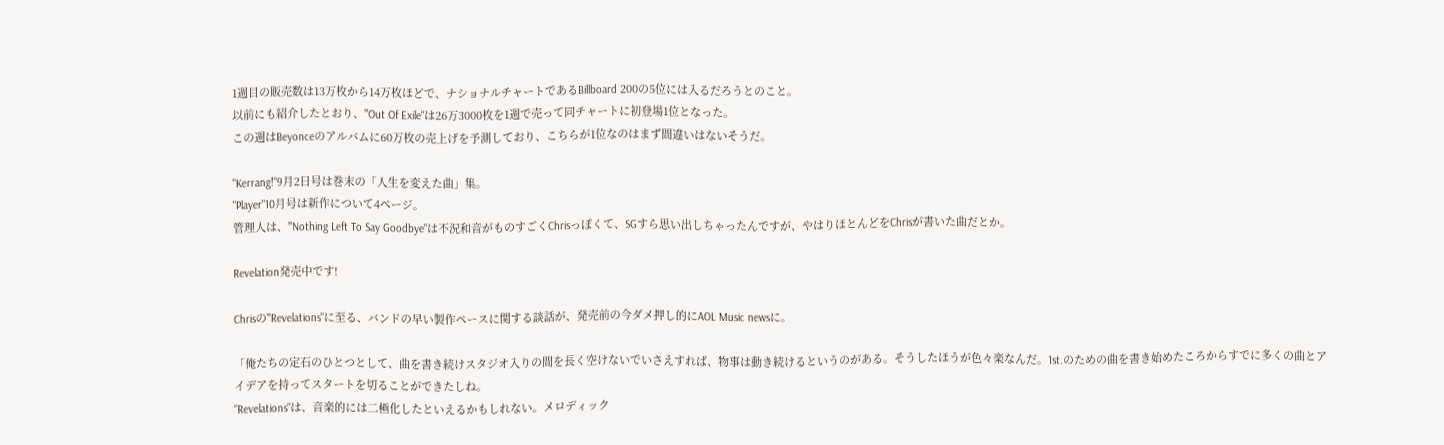1週目の販売数は13万枚から14万枚ほどで、ナショナルチャートであるBillboard 200の5位には入るだろうとのこと。
以前にも紹介したとおり、"Out Of Exile"は26万3000枚を1週で売って同チャートに初登場1位となった。
この週はBeyonceのアルバムに60万枚の売上げを予測しており、こちらが1位なのはまず間違いはないそうだ。

"Kerrang!"9月2日号は巻末の「人生を変えた曲」集。
"Player"10月号は新作について4ページ。
管理人は、"Nothing Left To Say Goodbye"は不況和音がものすごくChrisっぽくて、SGすら思い出しちゃったんですが、やはりほとんどをChrisが書いた曲だとか。

Revelation発売中です!

Chrisの"Revelations"に至る、バンドの早い製作ペースに関する談話が、発売前の今ダメ押し的にAOL Music newsに。

「俺たちの定石のひとつとして、曲を書き続けスタジオ入りの間を長く空けないでいさえすれば、物事は動き続けるというのがある。そうしたほうが色々楽なんだ。1st.のための曲を書き始めたころからすでに多くの曲とアイデアを持ってスタートを切ることができたしね。
"Revelations"は、音楽的には二極化したといえるかもしれない。メロディック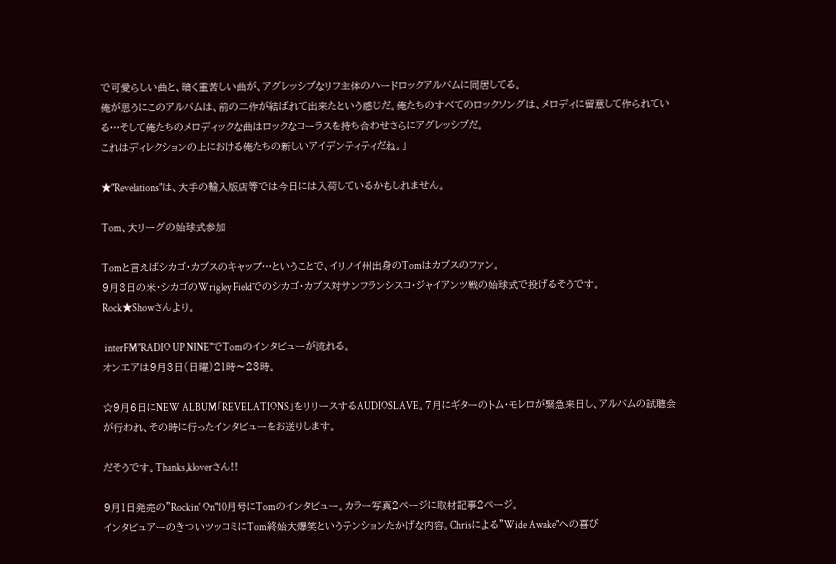で可愛らしい曲と、暗く重苦しい曲が、アグレッシブなリフ主体のハードロックアルバムに同居してる。
俺が思うにこのアルバムは、前の二作が結ばれて出来たという感じだ。俺たちのすべてのロックソングは、メロディに留意して作られている…そして俺たちのメロディックな曲はロックなコーラスを持ち合わせさらにアグレッシブだ。
これはディレクションの上における俺たちの新しいアイデンティティだね。」

★"Revelations"は、大手の輸入版店等では今日には入荷しているかもしれません。

Tom、大リーグの始球式参加

Tomと言えばシカゴ・カブスのキャップ…ということで、イリノイ州出身のTomはカブスのファン。
9月3日の米・シカゴのWrigley Fieldでのシカゴ・カブス対サンフランシスコ・ジャイアンツ戦の始球式で投げるそうです。
Rock★Showさんより。

 interFM"RADIO UP NINE"でTomのインタビューが流れる。
オンエアは9月3日(日曜)21時〜23時。

☆9月6日にNEW ALBUM「REVELATIONS」をリリースするAUDIOSLAVE。7月にギターのトム・モレロが緊急来日し、アルバムの試聴会が行われ、その時に行ったインタビューをお送りします。

だそうです。Thanks,kloverさん!!

9月1日発売の"Rockin' On"10月号にTomのインタビュー。カラー写真2ページに取材記事2ページ。
インタビュアーのきついツッコミにTom終始大爆笑というテンションたかげな内容。Chrisによる"Wide Awake"への喜び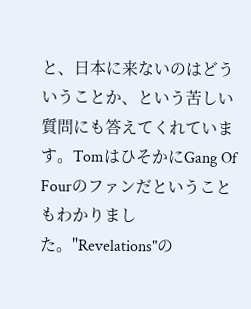と、日本に来ないのはどういうことか、という苦しい質問にも答えてくれています。TomはひそかにGang Of Fourのファンだということもわかりました。"Revelations"の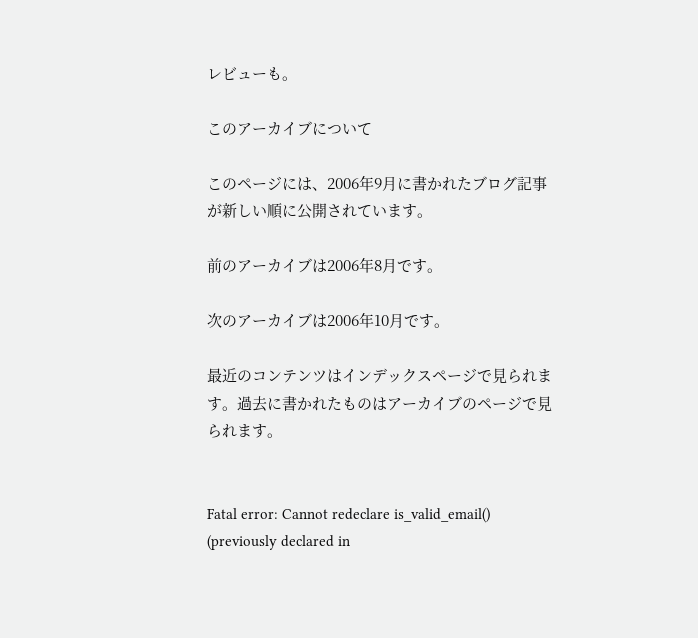レビューも。

このアーカイブについて

このページには、2006年9月に書かれたブログ記事が新しい順に公開されています。

前のアーカイブは2006年8月です。

次のアーカイブは2006年10月です。

最近のコンテンツはインデックスページで見られます。過去に書かれたものはアーカイブのページで見られます。


Fatal error: Cannot redeclare is_valid_email() (previously declared in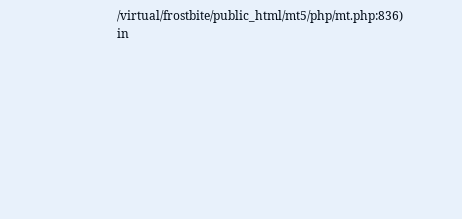/virtual/frostbite/public_html/mt5/php/mt.php:836) in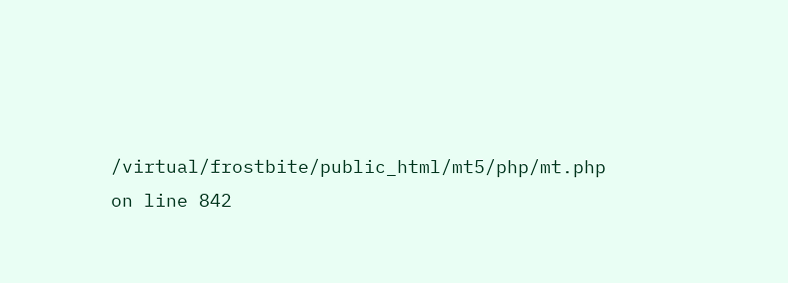/virtual/frostbite/public_html/mt5/php/mt.php on line 842